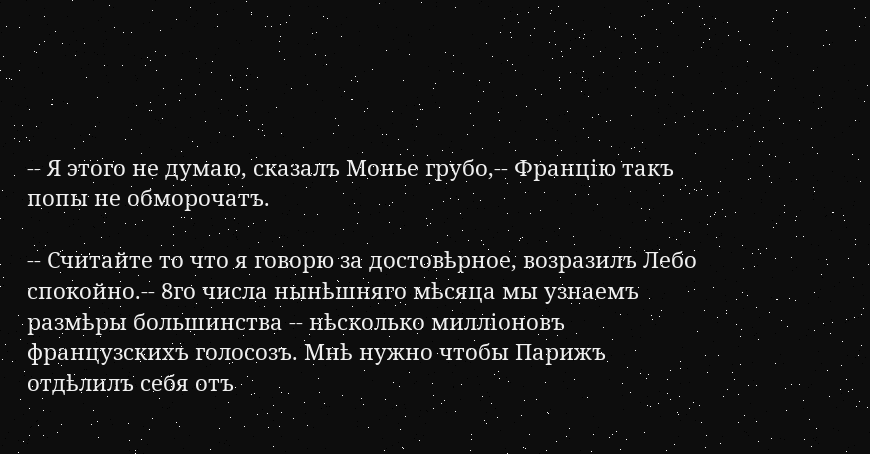-- Я этого не думаю, сказалъ Монье грубо,-- Францію такъ попы не обморочатъ.

-- Считайте то что я говорю за достовѣрное, возразилъ Лебо спокойно.-- 8го числа нынѣшняго мѣсяца мы узнаемъ размѣры большинства -- нѣсколько милліоновъ французскихъ голосозъ. Мнѣ нужно чтобы Парижъ отдѣлилъ себя отъ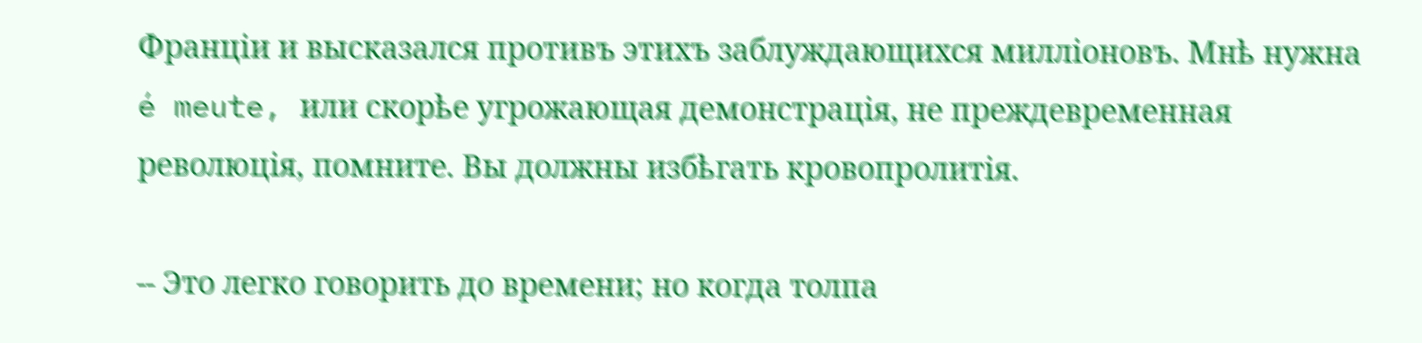Франціи и высказался противъ этихъ заблуждающихся милліоновъ. Мнѣ нужна é meute, или скорѣе угрожающая демонстрація, не преждевременная революція, помните. Вы должны избѣгать кровопролитія.

-- Это легко говорить до времени; но когда толпа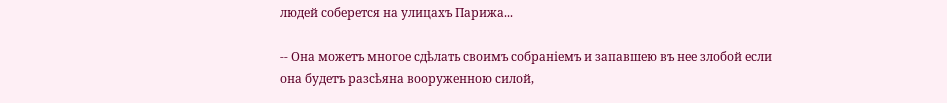людей соберется на улицахъ Парижа...

-- Она можетъ многое сдѣлать своимъ собраніемъ и запавшею въ нее злобой если она будетъ разсѣяна вооруженною силой,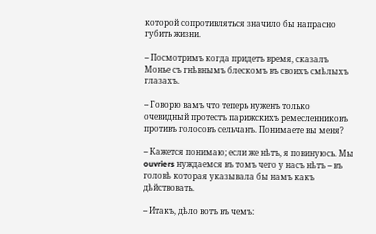которой сопротивляться значило бы напрасно губить жизни.

-- Посмотримъ когда придетъ время, сказалъ Монье съ гнѣвнымъ блескомъ въ своихъ смѣлыхъ глазахъ.

-- Говорю вамъ что теперь нуженъ только очевидный протестъ парижскихъ ремесленниковъ противъ голосовъ сельчанъ. Понимаете вы меня?

-- Кажется понимаю; если же нѣтъ, я повинуюсь. Мы ouvriers нуждаемся въ томъ чего у насъ нѣтъ -- въ головѣ которая указывала бы намъ какъ дѣйствовать.

-- Итакъ, дѣло вотъ въ чемъ: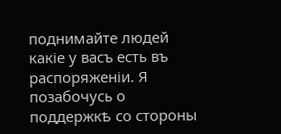поднимайте людей какіе у васъ есть въ распоряженіи. Я позабочусь о поддержкѣ со стороны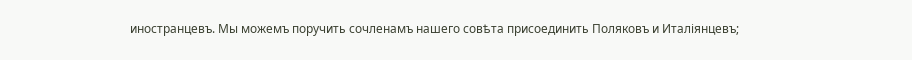иностранцевъ. Мы можемъ поручить сочленамъ нашего совѣта присоединить Поляковъ и Италіянцевъ;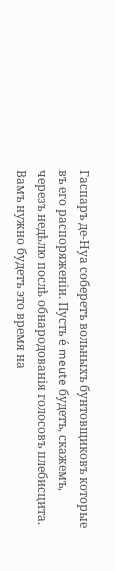Гаспаръ де-Нуа соберетъ вольныхъ бунтовщиковъ которые въ его распоряженіи. Пусть é meute будетъ, скажемъ, черезъ недѣлю послѣ обнародованія голосовъ плебисцита. Вамъ нужно будетъ это время на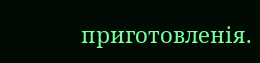приготовленія.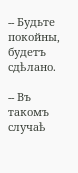-- Будьте покойны, будетъ сдѣлано.

-- Въ такомъ случаѣ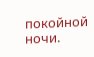покойной ночи.